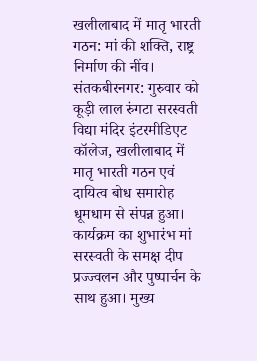खलीलाबाद में मातृ भारती गठन: मां की शक्ति, राष्ट्र निर्माण की नींव।
संतकबीरनगर: गुरुवार को कूड़ी लाल रुंगटा सरस्वती विद्या मंदिर इंटरमीडिएट कॉलेज, खलीलाबाद में मातृ भारती गठन एवं दायित्व बोध समारोह धूमधाम से संपन्न हुआ। कार्यक्रम का शुभारंभ मां सरस्वती के समक्ष दीप प्रज्ज्वलन और पुष्पार्चन के साथ हुआ। मुख्य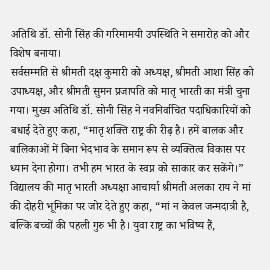अतिथि डॉ. सोनी सिंह की गरिमामयी उपस्थिति ने समारोह को और विशेष बनाया।
सर्वसम्मति से श्रीमती दक्ष कुमारी को अध्यक्ष, श्रीमती आशा सिंह को उपाध्यक्ष, और श्रीमती सुमन प्रजापति को मातृ भारती का मंत्री चुना गया। मुख्य अतिथि डॉ. सोनी सिंह ने नवनिर्वाचित पदाधिकारियों को बधाई देते हुए कहा, “मातृ शक्ति राष्ट्र की रीढ़ है। हमें बालक और बालिकाओं में बिना भेदभाव के समान रूप से व्यक्तित्व विकास पर ध्यान देना होगा। तभी हम भारत के स्वप्न को साकार कर सकेंगे।”
विद्यालय की मातृ भारती अध्यक्षा आचार्या श्रीमती अलका राय ने मां की दोहरी भूमिका पर जोर देते हुए कहा, “मां न केवल जन्मदात्री है, बल्कि बच्चों की पहली गुरु भी है। युवा राष्ट्र का भविष्य हैं,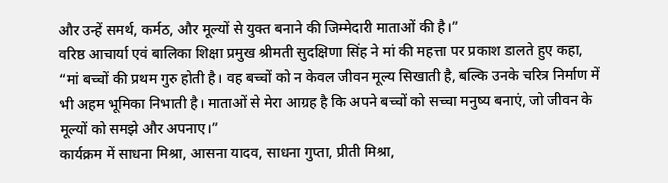और उन्हें समर्थ, कर्मठ, और मूल्यों से युक्त बनाने की जिम्मेदारी माताओं की है।”
वरिष्ठ आचार्या एवं बालिका शिक्षा प्रमुख श्रीमती सुदक्षिणा सिंह ने मां की महत्ता पर प्रकाश डालते हुए कहा, “मां बच्चों की प्रथम गुरु होती है। वह बच्चों को न केवल जीवन मूल्य सिखाती है, बल्कि उनके चरित्र निर्माण में भी अहम भूमिका निभाती है। माताओं से मेरा आग्रह है कि अपने बच्चों को सच्चा मनुष्य बनाएं, जो जीवन के मूल्यों को समझे और अपनाए।”
कार्यक्रम में साधना मिश्रा, आसना यादव, साधना गुप्ता, प्रीती मिश्रा,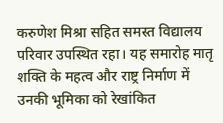करुणेश मिश्रा सहित समस्त विद्यालय परिवार उपस्थित रहा। यह समारोह मातृ शक्ति के महत्व और राष्ट्र निर्माण में उनकी भूमिका को रेखांकित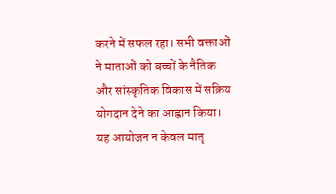करने में सफल रहा। सभी वक्ताओं ने माताओं को बच्चों के नैतिक और सांस्कृतिक विकास में सक्रिय योगदान देने का आह्वान किया।
यह आयोजन न केवल मातृ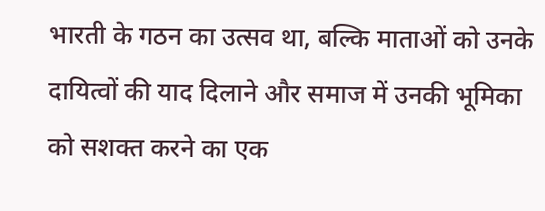भारती के गठन का उत्सव था, बल्कि माताओं को उनके दायित्वों की याद दिलाने और समाज में उनकी भूमिका को सशक्त करने का एक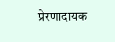प्रेरणादायक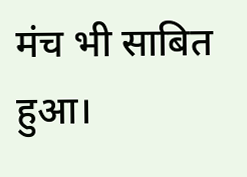मंच भी साबित हुआ।